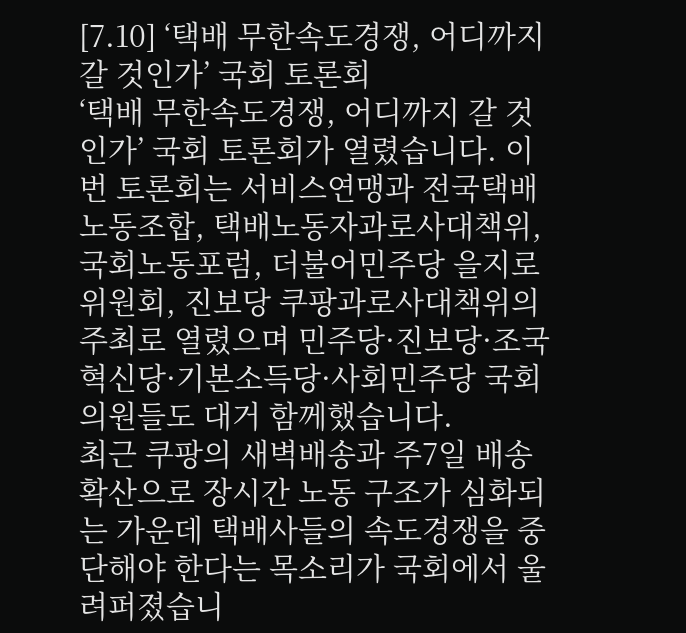[7.10] ‘택배 무한속도경쟁, 어디까지 갈 것인가’ 국회 토론회
‘택배 무한속도경쟁, 어디까지 갈 것인가’ 국회 토론회가 열렸습니다. 이번 토론회는 서비스연맹과 전국택배노동조합, 택배노동자과로사대책위, 국회노동포럼, 더불어민주당 을지로위원회, 진보당 쿠팡과로사대책위의 주최로 열렸으며 민주당·진보당·조국혁신당·기본소득당·사회민주당 국회의원들도 대거 함께했습니다.
최근 쿠팡의 새벽배송과 주7일 배송 확산으로 장시간 노동 구조가 심화되는 가운데 택배사들의 속도경쟁을 중단해야 한다는 목소리가 국회에서 울려퍼졌습니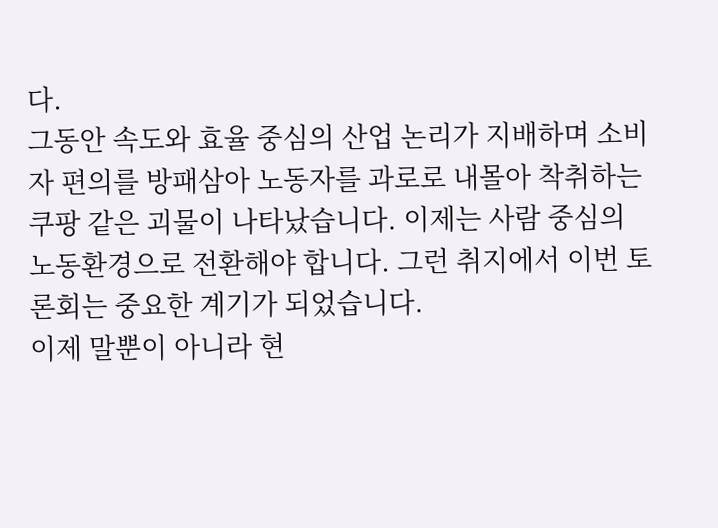다.
그동안 속도와 효율 중심의 산업 논리가 지배하며 소비자 편의를 방패삼아 노동자를 과로로 내몰아 착취하는 쿠팡 같은 괴물이 나타났습니다. 이제는 사람 중심의 노동환경으로 전환해야 합니다. 그런 취지에서 이번 토론회는 중요한 계기가 되었습니다.
이제 말뿐이 아니라 현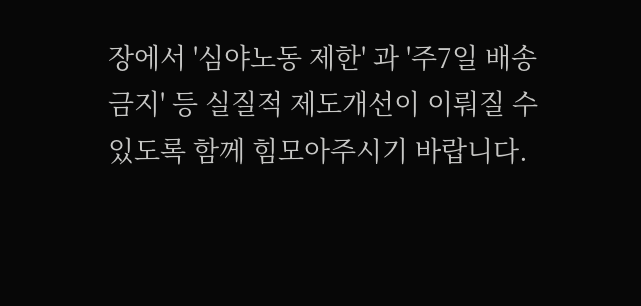장에서 '심야노동 제한' 과 '주7일 배송 금지' 등 실질적 제도개선이 이뤄질 수 있도록 함께 힘모아주시기 바랍니다.